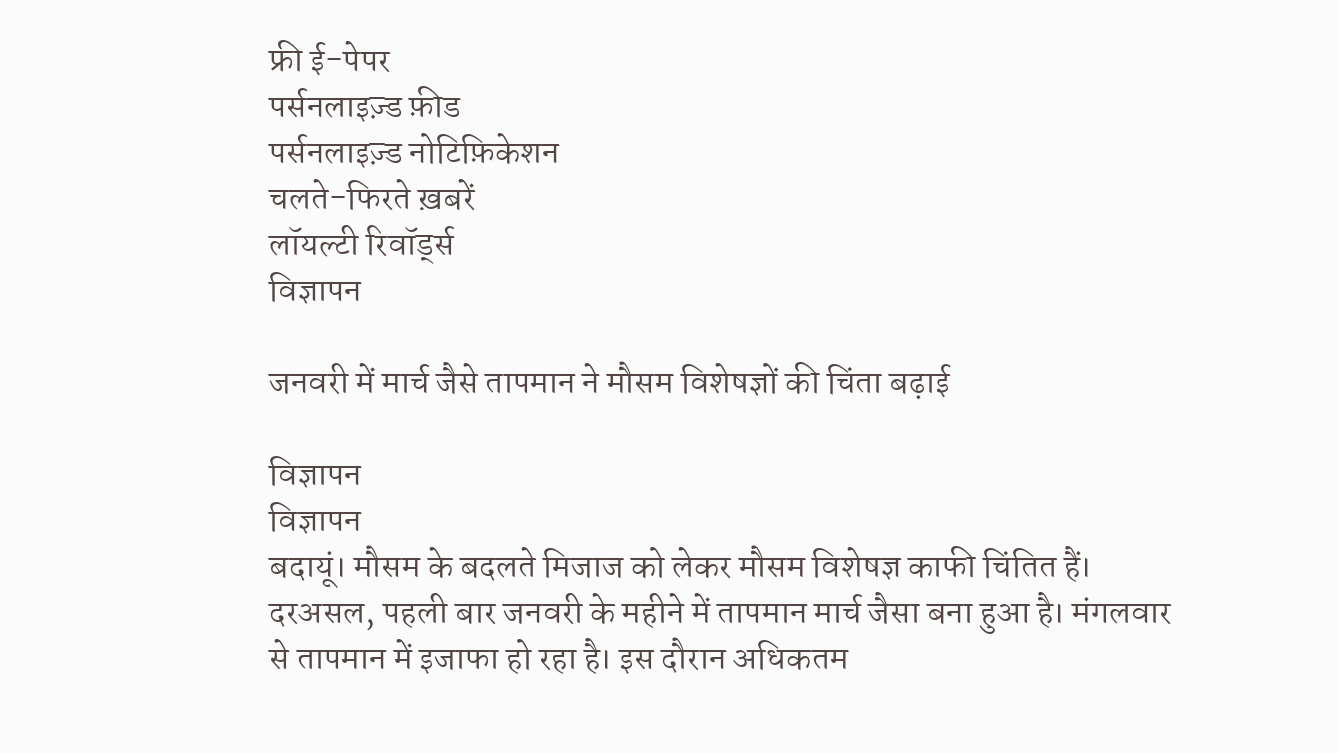फ्री ई-पेपर
पर्सनलाइज़्ड फ़ीड
पर्सनलाइज़्ड नोटिफ़िकेशन
चलते-फिरते ख़बरें
लॉयल्टी रिवॉर्ड्स
विज्ञापन

जनवरी में मार्च जैसे तापमान ने मौसम विशेषज्ञों की चिंता बढ़ाई

विज्ञापन
विज्ञापन
बदायूं। मौसम के बदलते मिजाज को लेकर मौसम विशेषज्ञ काफी चिंतित हैं। दरअसल, पहली बार जनवरी के महीने में तापमान मार्च जैसा बना हुआ है। मंगलवार से तापमान में इजाफा हो रहा है। इस दौरान अधिकतम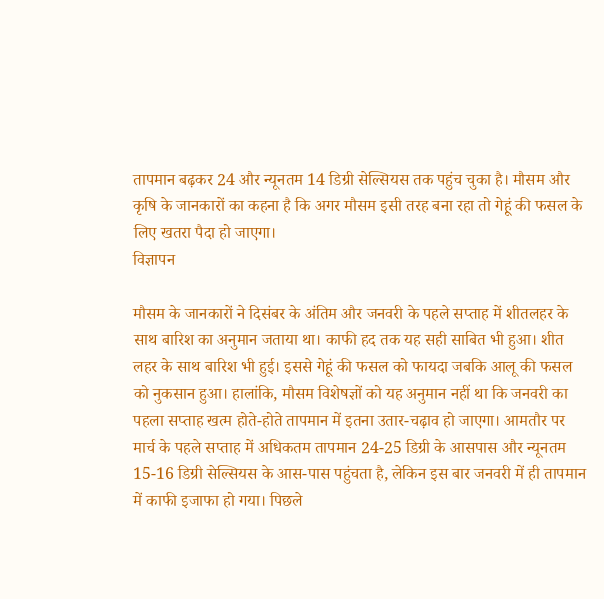तापमान बढ़कर 24 और न्यूनतम 14 डिग्री सेल्सियस तक पहुंच चुका है। मौसम और कृषि के जानकारों का कहना है कि अगर मौसम इसी तरह बना रहा तो गेहूं की फसल के लिए खतरा पैदा हो जाएगा।
विज्ञापन

मौसम के जानकारों ने दिसंबर के अंतिम और जनवरी के पहले सप्ताह में शीतलहर के साथ बारिश का अनुमान जताया था। काफी हद तक यह सही साबित भी हुआ। शीत लहर के साथ बारिश भी हुई। इससे गेहूं की फसल को फायदा जबकि आलू की फसल को नुकसान हुआ। हालांकि, मौसम विशेषज्ञों को यह अनुमान नहीं था कि जनवरी का पहला सप्ताह खत्म होते-होते तापमान में इतना उतार-चढ़ाव हो जाएगा। आमतौर पर मार्च के पहले सप्ताह में अधिकतम तापमान 24-25 डिग्री के आसपास और न्यूनतम 15-16 डिग्री सेल्सियस के आस-पास पहुंचता है, लेकिन इस बार जनवरी में ही तापमान में काफी इजाफा हो गया। पिछले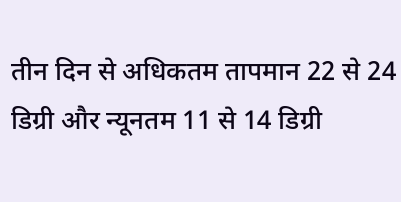तीन दिन से अधिकतम तापमान 22 से 24 डिग्री और न्यूनतम 11 से 14 डिग्री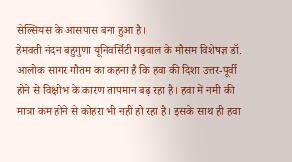सेल्सियस के आसपास बना हुआ है।
हेमवती नंदन बहुगुणा यूनिवर्सिटी गढ़वाल के मौसम विशेषज्ञ डॉ. आलोक सागर गौतम का कहना है कि हवा की दिशा उत्तर-पूर्वी होने से विक्षोभ के कारण तापमान बढ़ रहा है। हवा में नमी की मात्रा कम होने से कोहरा भी नहीं हो रहा है। इसके साथ ही हवा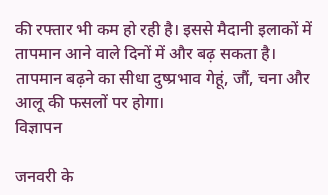की रफ्तार भी कम हो रही है। इससे मैदानी इलाकों में तापमान आने वाले दिनों में और बढ़ सकता है। तापमान बढ़ने का सीधा दुष्प्रभाव गेहूं, जौं, चना और आलू की फसलों पर होगा।
विज्ञापन

जनवरी के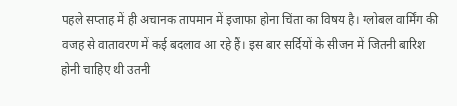पहले सप्ताह में ही अचानक तापमान में इजाफा होना चिंता का विषय है। ग्लोबल वार्मिंग की वजह से वातावरण में कई बदलाव आ रहे हैं। इस बार सर्दियों के सीजन में जितनी बारिश होनी चाहिए थी उतनी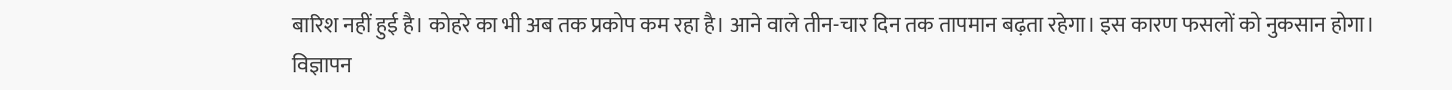बारिश नहीं हुई है। कोहरे का भी अब तक प्रकोप कम रहा है। आने वाले तीन-चार दिन तक तापमान बढ़ता रहेगा। इस कारण फसलों को नुकसान होगा।
विज्ञापन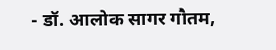- डॉ. आलोक सागर गौतम,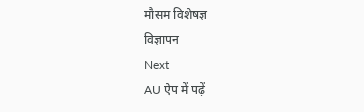मौसम विशेषज्ञ
विज्ञापन
Next
AU ऐप में पढ़ें